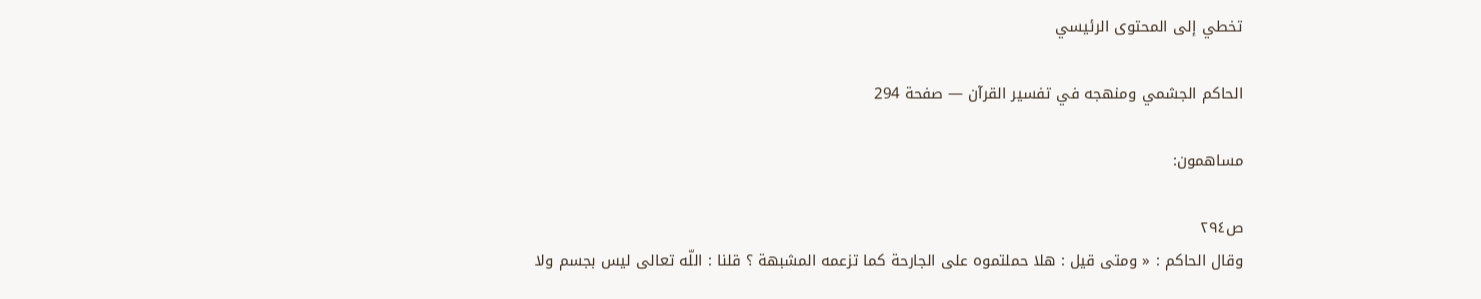تخطي إلى المحتوى الرئيسي

الحاكم الجشمي ومنهجه في تفسير القرآن — صفحة 294

مساهمون:

ص٢٩٤
وقال الحاكم : « ومتى قيل : هلا حملتموه على الجارحة كما تزعمه المشبهة ؟ قلنا : اللّه تعالى ليس بجسم ولا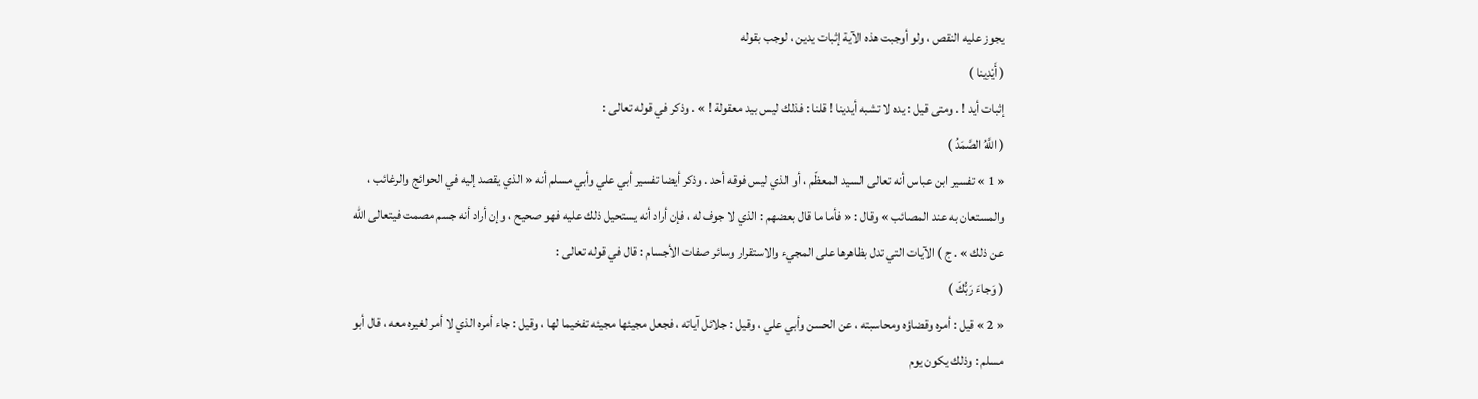يجوز عليه النقص ، ولو أوجبت هذه الآية إثبات يدين ، لوجب بقوله
( أَيْدِينا )
إثبات أيد ! . ومتى قيل : يده لا تشبه أيدينا ! قلنا : فذلك ليس بيد معقولة ! » . وذكر في قوله تعالى :
( اللَّهُ الصَّمَدُ )
« 1 » تفسير ابن عباس أنه تعالى السيد المعظّم ، أو الذي ليس فوقه أحد . وذكر أيضا تفسير أبي علي وأبي مسلم أنه « الذي يقصد إليه في الحوائج والرغائب ، والمستعان به عند المصائب » وقال : « فأما ما قال بعضهم : الذي لا جوف له ، فإن أراد أنه يستحيل ذلك عليه فهو صحيح ، وإن أراد أنه جسم مصمت فيتعالى اللّه عن ذلك » . ج ) الآيات التي تدل بظاهرها على المجيء والاستقرار وسائر صفات الأجسام : قال في قوله تعالى :
( وَجاءَ رَبُّكَ )
« 2 » قيل : أمره وقضاؤه ومحاسبته ، عن الحسن وأبي علي ، وقيل : جلائل آياته ، فجعل مجيئها مجيئه تفخيما لها ، وقيل : جاء أمره الذي لا أمر لغيره معه ، قال أبو مسلم : وذلك يكون يوم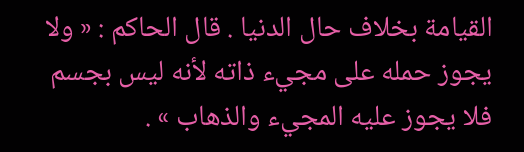القيامة بخلاف حال الدنيا . قال الحاكم : « ولا يجوز حمله على مجيء ذاته لأنه ليس بجسم فلا يجوز عليه المجيء والذهاب » .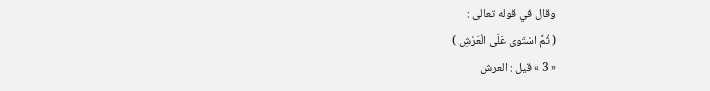وقال في قوله تعالى :
( ثُمَّ اسْتَوى عَلَى الْعَرْشِ )
« 3 » قيل : العرش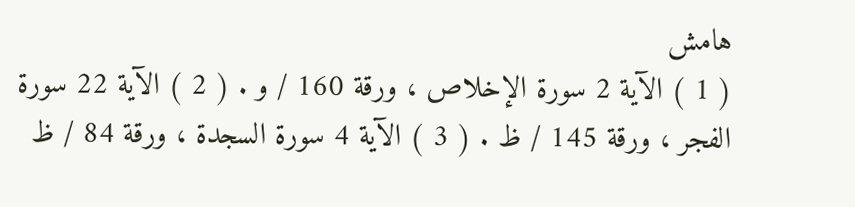هامش
( 1 ) الآية 2 سورة الإخلاص ، ورقة 160 / و . ( 2 ) الآية 22 سورة الفجر ، ورقة 145 / ظ . ( 3 ) الآية 4 سورة السجدة ، ورقة 84 / ظ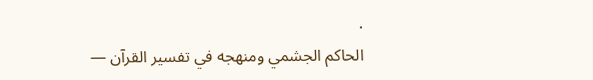.
الحاكم الجشمي ومنهجه في تفسير القرآن —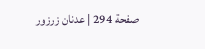صفحة 294 | عدنان زرزور